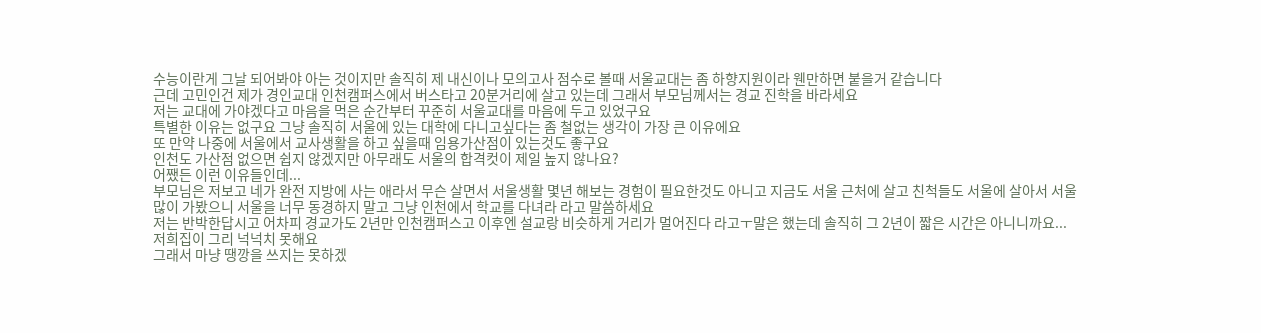수능이란게 그날 되어봐야 아는 것이지만 솔직히 제 내신이나 모의고사 점수로 볼때 서울교대는 좀 하향지원이라 웬만하면 붙을거 같습니다
근데 고민인건 제가 경인교대 인천캠퍼스에서 버스타고 20분거리에 살고 있는데 그래서 부모님께서는 경교 진학을 바라세요
저는 교대에 가야겠다고 마음을 먹은 순간부터 꾸준히 서울교대를 마음에 두고 있었구요
특별한 이유는 없구요 그냥 솔직히 서울에 있는 대학에 다니고싶다는 좀 철없는 생각이 가장 큰 이유에요
또 만약 나중에 서울에서 교사생활을 하고 싶을때 임용가산점이 있는것도 좋구요
인천도 가산점 없으면 쉽지 않겠지만 아무래도 서울의 합격컷이 제일 높지 않나요?
어쨌든 이런 이유들인데...
부모님은 저보고 네가 완전 지방에 사는 애라서 무슨 살면서 서울생활 몇년 해보는 경험이 필요한것도 아니고 지금도 서울 근처에 살고 친척들도 서울에 살아서 서울 많이 가봤으니 서울을 너무 동경하지 말고 그냥 인천에서 학교를 다녀라 라고 말씀하세요
저는 반박한답시고 어차피 경교가도 2년만 인천캠퍼스고 이후엔 설교랑 비슷하게 거리가 멀어진다 라고ㅜ말은 했는데 솔직히 그 2년이 짧은 시간은 아니니까요...
저희집이 그리 넉넉치 못해요
그래서 마냥 땡깡을 쓰지는 못하겠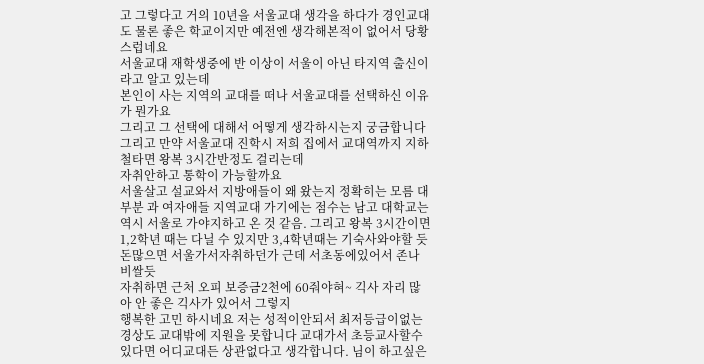고 그렇다고 거의 10년을 서울교대 생각을 하다가 경인교대도 물론 좋은 학교이지만 예전엔 생각해본적이 없어서 당황스럽네요
서울교대 재학생중에 반 이상이 서울이 아닌 타지역 출신이라고 알고 있는데
본인이 사는 지역의 교대를 떠나 서울교대를 선택하신 이유가 뭔가요
그리고 그 선택에 대해서 어떻게 생각하시는지 궁금합니다
그리고 만약 서울교대 진학시 저희 집에서 교대역까지 지하철타면 왕복 3시간반정도 걸리는데
자취안하고 통학이 가능할까요
서울살고 설교와서 지방애들이 왜 왔는지 정확히는 모름 대부분 과 여자애들 지역교대 가기에는 점수는 남고 대학교는 역시 서울로 가야지하고 온 것 같음. 그리고 왕복 3시간이면 1,2학년 때는 다닐 수 있지만 3,4학년때는 기숙사와야할 듯
돈많으면 서울가서자취하던가 근데 서초동에있어서 존나비쌀듯
자취하면 근처 오피 보증금2천에 60줘야혀~ 긱사 자리 많아 안 좋은 긱사가 있어서 그렇지
행복한 고민 하시네요 저는 성적이안되서 최저등급이없는 경상도 교대밖에 지원을 못합니다 교대가서 초등교사할수있다면 어디교대든 상관없다고 생각합니다. 님이 하고싶은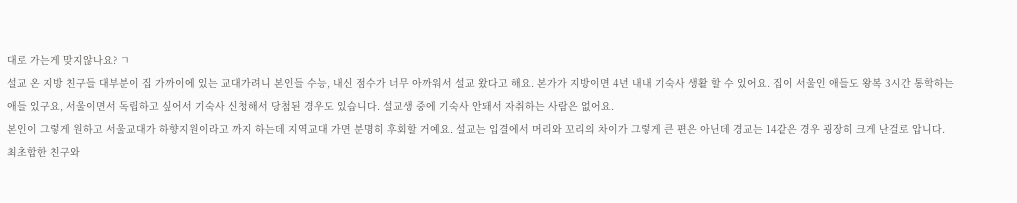대로 가는게 맞지않나요? ㄱ
설교 온 지방 친구들 대부분이 집 가까이에 있는 교대가려니 본인들 수능, 내신 점수가 너무 아까워서 설교 왔다고 해요. 본가가 지방이면 4년 내내 기숙사 생활 할 수 있어요. 집이 서울인 애들도 왕복 3시간 통학하는 애들 있구요, 서울이면서 독립하고 싶어서 기숙사 신청해서 당첨된 경우도 있습니다. 설교생 중에 기숙사 안돼서 자취하는 사람은 없어요.
본인이 그렇게 원하고 서울교대가 하향지원이라고 까지 하는데 지역교대 가면 분명히 후회할 거예요. 설교는 입결에서 머리와 꼬리의 차이가 그렇게 큰 편은 아닌데 경교는 14같은 경우 굉장히 크게 난걸로 압니다. 최초합한 친구와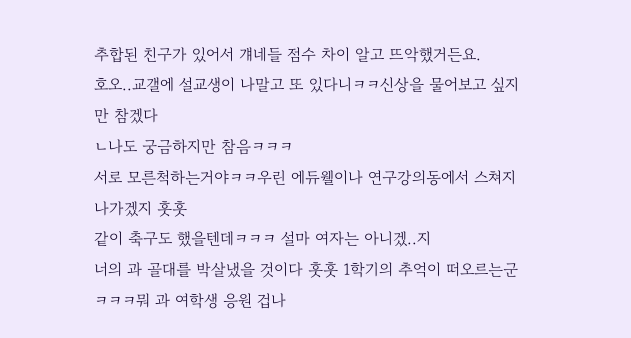추합된 친구가 있어서 걔네들 점수 차이 알고 뜨악했거든요.
호오..교갤에 설교생이 나말고 또 있다니ㅋㅋ신상을 물어보고 싶지만 참겠다
ㄴ나도 궁금하지만 참음ㅋㅋㅋ
서로 모른척하는거야ㅋㅋ우린 에듀웰이나 연구강의동에서 스쳐지나가겠지 훗훗
같이 축구도 했을텐데ㅋㅋㅋ 설마 여자는 아니겠..지
너의 과 골대를 박살냈을 것이다 훗훗 1학기의 추억이 떠오르는군ㅋㅋㅋ뭐 과 여학생 응원 겁나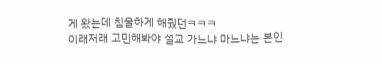게 왔는데 침울하게 해줬던ㅋㅋㅋ
이래저래 고민해봐야 설교 가느냐 마느냐는 본인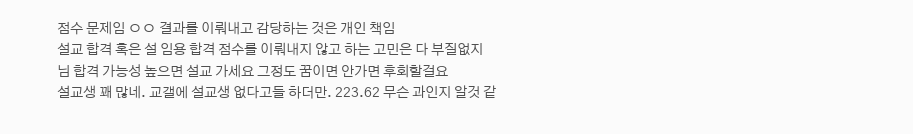점수 문제임 ㅇㅇ 결과를 이뤄내고 감당하는 것은 개인 책임
설교 합격 혹은 설 임용 합격 점수를 이뤄내지 않고 하는 고민은 다 부질없지
님 합격 가능성 높으면 설교 가세요 그정도 꿈이면 안가면 후회할걸요
설교생 꽤 많네. 교갤에 설교생 없다고들 하더만. 223.62 무슨 과인지 알것 같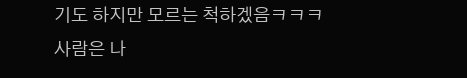기도 하지만 모르는 척하겠음ㅋㅋㅋ
사람은 나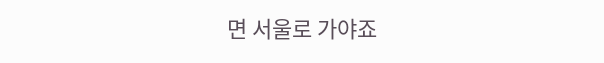면 서울로 가야죠